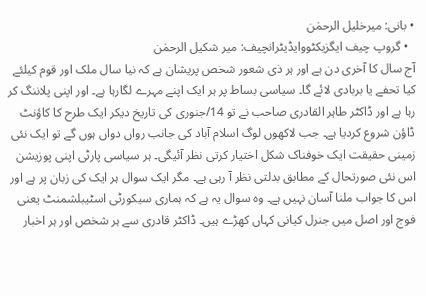• بانی: میرخلیل الرحمٰن
  • گروپ چیف ایگزیکٹووایڈیٹرانچیف: میر شکیل الرحمٰن
آج سال کا آخری دن ہے اور ہر ذی شعور شخص پریشان ہے کہ نیا سال ملک اور قوم کیلئے کیا تحفے یا بربادی لائے گا۔ سیاسی بساط پر ہر ایک اپنے مہرے لگارہا ہے۔ اور اپنی پلاننگ کر رہا ہے اور ڈاکٹر طاہر القادری صاحب نے تو 14/جنوری کی تاریخ دیکر ایک طرح کا کاؤنٹ ڈاؤن شروع کردیا ہے۔ جب لاکھوں لوگ اسلام آباد کی جانب رواں دواں ہوں گے تو ایک نئی زمینی حقیقت ایک خوفناک شکل اختیار کرتی نظر آئیگی۔ ہر سیاسی پارٹی اپنی پوزیشن اس نئی صورتحال کے مطابق بدلتی نظر آ رہی ہے۔ مگر ایک سوال ہر ایک کی زبان پر ہے اور اس کا جواب ملنا آسان نہیں ہے۔ وہ سوال یہ ہے کہ ہماری سیکورٹی اسٹیبلشمنٹ یعنی فوج اور اصل میں جنرل کیانی کہاں کھڑے ہیں۔ ڈاکٹر قادری سے ہر شخص اور ہر اخبار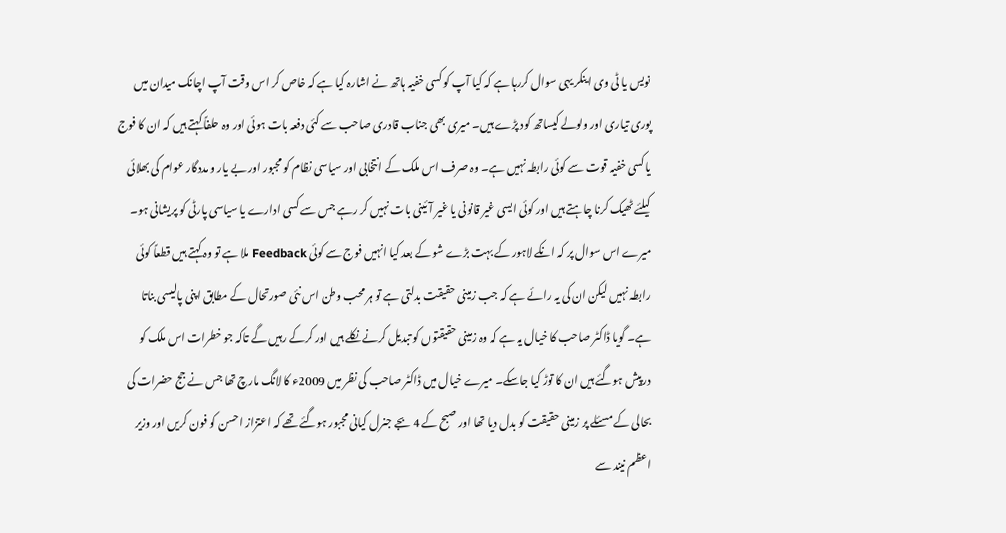نویس یا ٹی وی اینکر یہی سوال کررہا ہے کہ کیا آپ کو کسی خفیہ ہاتھ نے اشارہ کیا ہے کہ خاص کر اس وقت آپ اچانک میدان میں پوری تیاری اور ولولے کیساتھ کود پڑے ہیں۔ میری بھی جناب قادری صاحب سے کئی دفعہ بات ہوئی اور وہ حلفاً کہتے ہیں کہ ان کا فوج یا کسی خفیہ قوت سے کوئی رابطہ نہیں ہے۔ وہ صرف اس ملک کے انتخابی اور سیاسی نظام کو مجبور اور بے یار و مددگار عوام کی بھلائی کیلئے ٹھیک کرنا چاہتے ہیں اور کوئی ایسی غیر قانونی یا غیر آئینی بات نہیں کر رہے جس سے کسی ادارے یا سیاسی پارٹی کو پریشانی ہو۔ میرے اس سوال پر کہ انکے لاہور کے بہت بڑے شو کے بعد کیا انہیں فوج سے کوئی Feedback ملا ہے تو وہ کہتے ہیں قطعاً کوئی رابطہ نہیں لیکن ان کی یہ رائے ہے کہ جب زمینی حقیقت بدلتی ہے تو ہر محب وطن اس نئی صورتحال کے مطابق اپنی پالیسی بناتا ہے۔ گویا ڈاکٹر صاحب کا خیال یہ ہے کہ وہ زمینی حقیقتوں کو تبدیل کرنے نکلے ہیں اور کرکے رہیں گے تاکہ جو خطرات اس ملک کو درپیش ہوگئے ہیں ان کا توڑ کیا جاسکے۔ میرے خیال میں ڈاکٹر صاحب کی نظر میں 2009ء کا لانگ مارچ تھا جس نے جج حضرات کی بحالی کے مسئلے پر زمینی حقیقت کو بدل دیا تھا اور صبح کے 4 بجے جنرل کیانی مجبور ہوگئے تھے کہ اعتزاز احسن کو فون کریں اور وزیر اعظم نیند سے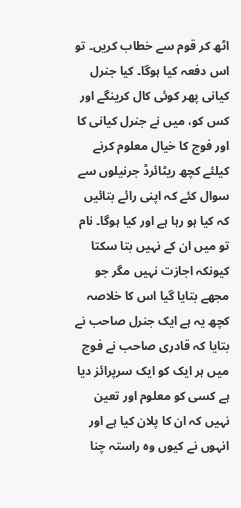اٹھ کر قوم سے خطاب کریں۔ تو اس دفعہ کیا ہوگا۔ کیا جنرل کیانی پھر کوئی کال کرینگے اور کس کو، میں نے جنرل کیانی کا اور فوج کا خیال معلوم کرنے کیلئے کچھ ریٹائرڈ جرنیلوں سے سوال کئے کہ اپنی رائے بتائیں کہ کیا ہو رہا ہے اور کیا ہوگا۔ نام تو میں ان کے نہیں بتا سکتا کیونکہ اجازت نہیں مگر جو مجھے بتایا گیا اس کا خلاصہ کچھ یہ ہے ایک جنرل صاحب نے بتایا کہ قادری صاحب نے فوج میں ہر ایک کو ایک سرپرائز دیا ہے کسی کو معلوم اور تعین نہیں کہ ان کا پلان کیا ہے اور انہوں نے کیوں وہ راستہ چنا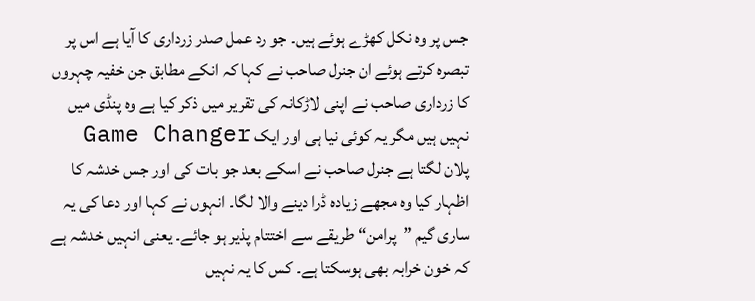جس پر وہ نکل کھڑے ہوئے ہیں۔ جو رد عمل صدر زرداری کا آیا ہے اس پر تبصرہ کرتے ہوئے ان جنرل صاحب نے کہا کہ انکے مطابق جن خفیہ چہروں کا زرداری صاحب نے اپنی لاڑکانہ کی تقریر میں ذکر کیا ہے وہ پنڈی میں نہیں ہیں مگر یہ کوئی نیا ہی اور ایک Game Changer پلان لگتا ہے جنرل صاحب نے اسکے بعد جو بات کی اور جس خدشہ کا اظہار کیا وہ مجھے زیادہ ڈرا دینے والا لگا۔ انہوں نے کہا اور دعا کی یہ ساری گیم ”پرامن“ طریقے سے اختتام پذیر ہو جائے۔ یعنی انہیں خدشہ ہے کہ خون خرابہ بھی ہوسکتا ہے۔ کس کا یہ نہیں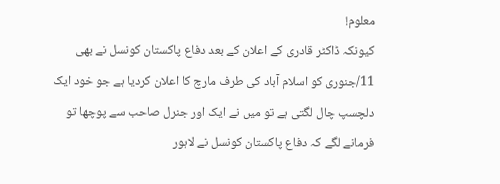معلوم!
کیونکہ ڈاکٹر قادری کے اعلان کے بعد دفاع پاکستان کونسل نے بھی 11/جنوری کو اسلام آباد کی طرف مارچ کا اعلان کردیا ہے جو خود ایک دلچسپ چال لگتی ہے تو میں نے ایک اور جنرل صاحب سے پوچھا تو فرمانے لگے کہ دفاع پاکستان کونسل نے لاہور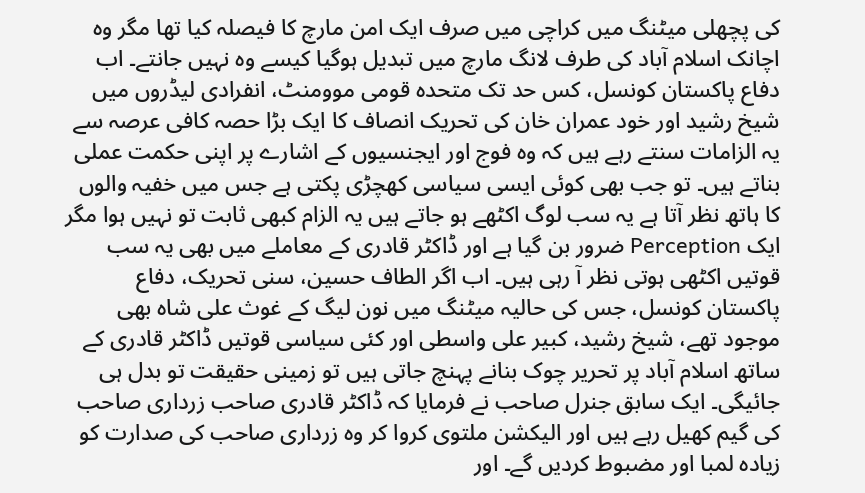کی پچھلی میٹنگ میں کراچی میں صرف ایک امن مارچ کا فیصلہ کیا تھا مگر وہ اچانک اسلام آباد کی طرف لانگ مارچ میں تبدیل ہوگیا کیسے وہ نہیں جانتے۔ اب دفاع پاکستان کونسل، کس حد تک متحدہ قومی موومنٹ، انفرادی لیڈروں میں شیخ رشید اور خود عمران خان کی تحریک انصاف کا ایک بڑا حصہ کافی عرصہ سے یہ الزامات سنتے رہے ہیں کہ وہ فوج اور ایجنسیوں کے اشارے پر اپنی حکمت عملی بناتے ہیں۔ تو جب بھی کوئی ایسی سیاسی کھچڑی پکتی ہے جس میں خفیہ والوں کا ہاتھ نظر آتا ہے یہ سب لوگ اکٹھے ہو جاتے ہیں یہ الزام کبھی ثابت تو نہیں ہوا مگر ایک Perception ضرور بن گیا ہے اور ڈاکٹر قادری کے معاملے میں بھی یہ سب قوتیں اکٹھی ہوتی نظر آ رہی ہیں۔ اب اگر الطاف حسین، سنی تحریک، دفاع پاکستان کونسل، جس کی حالیہ میٹنگ میں نون لیگ کے غوث علی شاہ بھی موجود تھے، شیخ رشید، کبیر علی واسطی اور کئی سیاسی قوتیں ڈاکٹر قادری کے ساتھ اسلام آباد پر تحریر چوک بنانے پہنچ جاتی ہیں تو زمینی حقیقت تو بدل ہی جائیگی۔ ایک سابق جنرل صاحب نے فرمایا کہ ڈاکٹر قادری صاحب زرداری صاحب کی گیم کھیل رہے ہیں اور الیکشن ملتوی کروا کر وہ زرداری صاحب کی صدارت کو زیادہ لمبا اور مضبوط کردیں گے۔ اور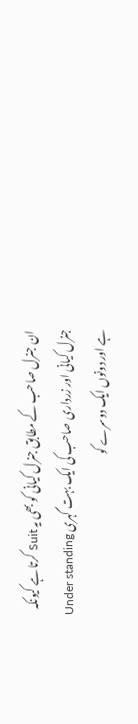ان جنرل صاحب کے مطابق جنرل کیانی کو بھی یہ Suit کرتا ہے کیونکہ جنرل کیانی اور زرداری صاحب کی ایک بہت گہری Under standing ہے اور دونوں ایک دوسرے کو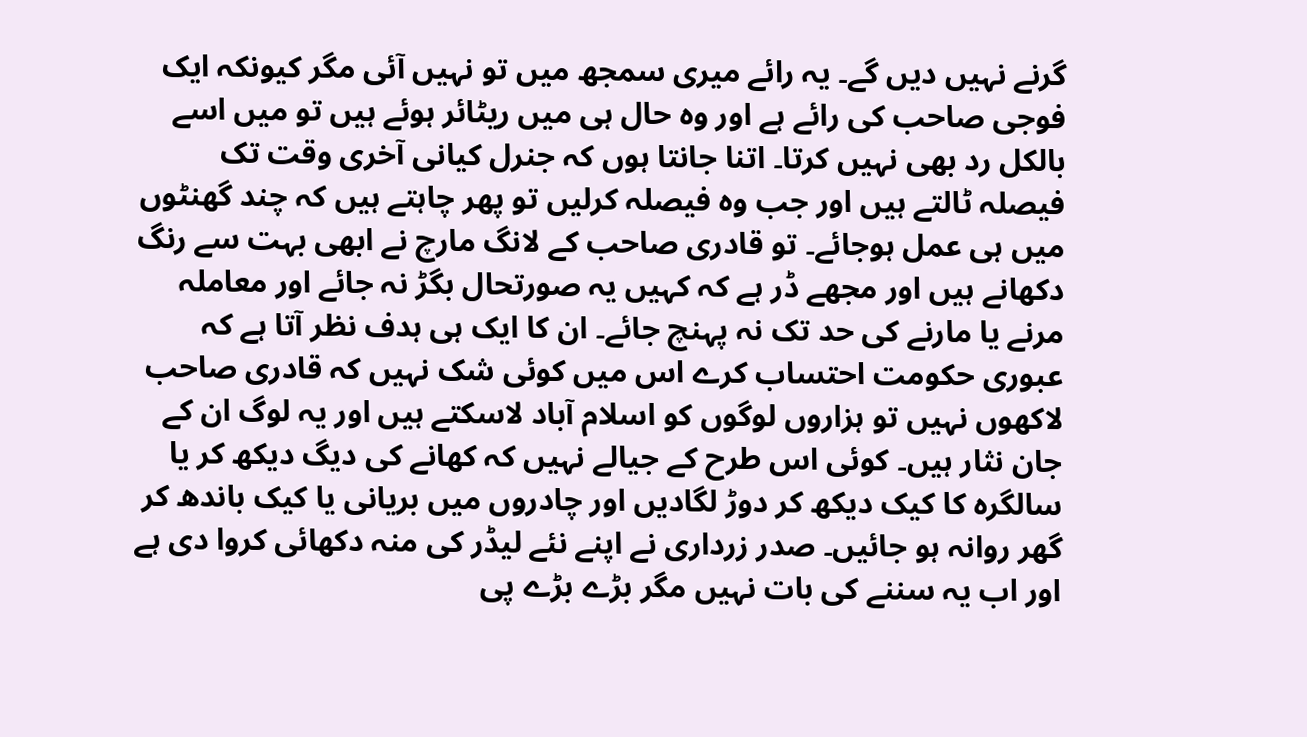گرنے نہیں دیں گے۔ یہ رائے میری سمجھ میں تو نہیں آئی مگر کیونکہ ایک فوجی صاحب کی رائے ہے اور وہ حال ہی میں ریٹائر ہوئے ہیں تو میں اسے بالکل رد بھی نہیں کرتا۔ اتنا جانتا ہوں کہ جنرل کیانی آخری وقت تک فیصلہ ٹالتے ہیں اور جب وہ فیصلہ کرلیں تو پھر چاہتے ہیں کہ چند گھنٹوں میں ہی عمل ہوجائے۔ تو قادری صاحب کے لانگ مارچ نے ابھی بہت سے رنگ دکھانے ہیں اور مجھے ڈر ہے کہ کہیں یہ صورتحال بگڑ نہ جائے اور معاملہ مرنے یا مارنے کی حد تک نہ پہنچ جائے۔ ان کا ایک ہی ہدف نظر آتا ہے کہ عبوری حکومت احتساب کرے اس میں کوئی شک نہیں کہ قادری صاحب لاکھوں نہیں تو ہزاروں لوگوں کو اسلام آباد لاسکتے ہیں اور یہ لوگ ان کے جان نثار ہیں۔ کوئی اس طرح کے جیالے نہیں کہ کھانے کی دیگ دیکھ کر یا سالگرہ کا کیک دیکھ کر دوڑ لگادیں اور چادروں میں بریانی یا کیک باندھ کر گھر روانہ ہو جائیں۔ صدر زرداری نے اپنے نئے لیڈر کی منہ دکھائی کروا دی ہے اور اب یہ سننے کی بات نہیں مگر بڑے بڑے پی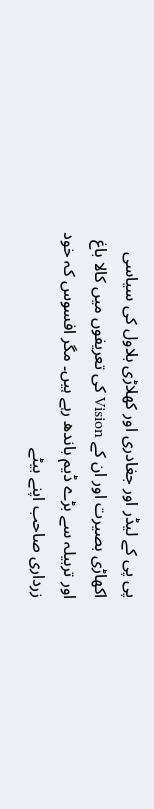پی پی کے لیڈر اور جغادری اور کھلاڑی بلاول کی سیاسی اکھاڑی بصیرت اور ان کے Vision کی تعریفوں میں کالا باغ اور تربیلہ سے بڑے ڈیم باندھ رہے ہیں۔ مگر افسوس کہ خود زرداری صاحب اپنے بیٹے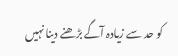کو حد سے زیادہ آگے بڑھنے دینا نہیں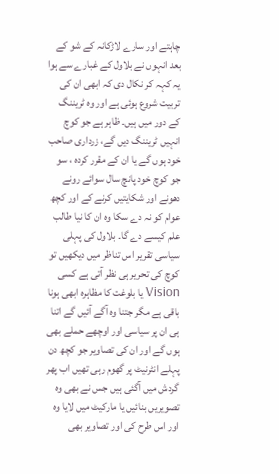چاہتے اور سارے لاڑکانہ کے شو کے بعد انہوں نے بلاول کے غبارے سے ہوا یہ کہہ کر نکال دی کہ ابھی ان کی تربیت شروع ہوئی ہے اور وہ ٹریننگ کے دور میں ہیں۔ ظاہر ہے جو کوچ انہیں ٹریننگ دیں گے، زرداری صاحب خود ہوں گے یا ان کے مقرر کردہ ، سو جو کوچ خود پانچ سال سوائے رونے دھونے اور شکایتیں کرنے کے اور کچھ عوام کو نہ دے سکا وہ ان کا نیا طالب علم کیسے دے گا۔ بلاول کی پہلی سیاسی تقریر اس تناظر میں دیکھیں تو کوچ کی تحریر ہی نظر آتی ہے کسی Vision یا بلوغت کا مظاہرہ ابھی ہونا باقی ہے مگر جتنا وہ آگے آئیں گے اتنا ہی ان پر سیاسی اور اوچھے حملے بھی ہوں گے اور ان کی تصاویر جو کچھ دن پہلے انٹرنیٹ پر گھوم رہی تھیں اب پھر گردش میں آگئی ہیں جس نے بھی وہ تصویریں بنائیں یا مارکیٹ میں لایا وہ اور اس طرح کی اور تصاویر بھی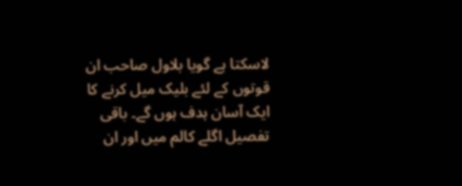لاسکتا ہے گویا بلاول صاحب ان قوتوں کے لئے بلیک میل کرنے کا ایک آسان ہدف ہوں گے۔ باقی تفصیل اگلے کالم میں اور ان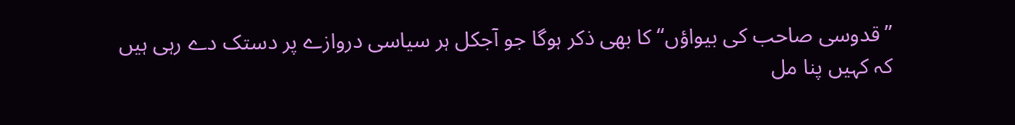”قدوسی صاحب کی بیواؤں“ کا بھی ذکر ہوگا جو آجکل ہر سیاسی دروازے پر دستک دے رہی ہیں کہ کہیں پنا مل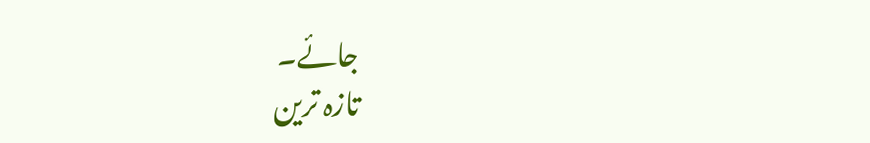جائے۔
تازہ ترین